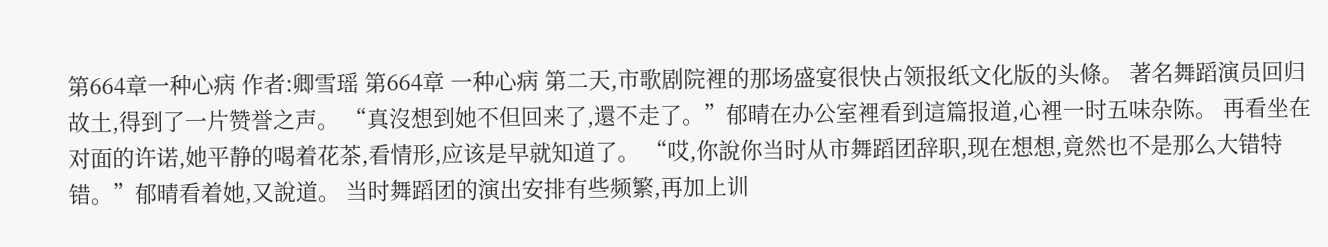第664章一种心病 作者:卿雪瑶 第664章 一种心病 第二天,市歌剧院裡的那场盛宴很快占领报纸文化版的头條。 著名舞蹈演员回归故土,得到了一片赞誉之声。 “真沒想到她不但回来了,還不走了。”郁晴在办公室裡看到這篇报道,心裡一时五味杂陈。 再看坐在对面的许诺,她平静的喝着花茶,看情形,应该是早就知道了。 “哎,你說你当时从市舞蹈团辞职,现在想想,竟然也不是那么大错特错。”郁晴看着她,又說道。 当时舞蹈团的演出安排有些频繁,再加上训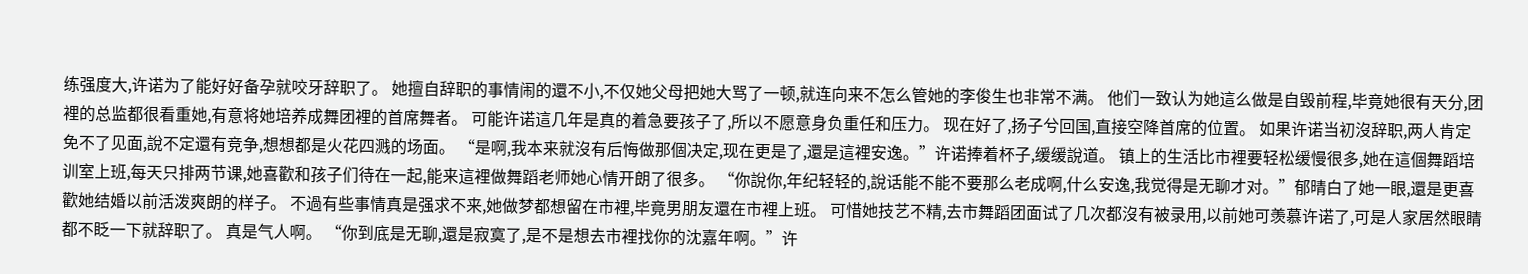练强度大,许诺为了能好好备孕就咬牙辞职了。 她擅自辞职的事情闹的還不小,不仅她父母把她大骂了一顿,就连向来不怎么管她的李俊生也非常不满。 他们一致认为她這么做是自毁前程,毕竟她很有天分,团裡的总监都很看重她,有意将她培养成舞团裡的首席舞者。 可能许诺這几年是真的着急要孩子了,所以不愿意身负重任和压力。 现在好了,扬子兮回国,直接空降首席的位置。 如果许诺当初沒辞职,两人肯定免不了见面,說不定還有竞争,想想都是火花四溅的场面。 “是啊,我本来就沒有后悔做那個决定,现在更是了,還是這裡安逸。”许诺捧着杯子,缓缓說道。 镇上的生活比市裡要轻松缓慢很多,她在這個舞蹈培训室上班,每天只排两节课,她喜歡和孩子们待在一起,能来這裡做舞蹈老师她心情开朗了很多。 “你說你,年纪轻轻的,說话能不能不要那么老成啊,什么安逸,我觉得是无聊才对。”郁晴白了她一眼,還是更喜歡她结婚以前活泼爽朗的样子。 不過有些事情真是强求不来,她做梦都想留在市裡,毕竟男朋友還在市裡上班。 可惜她技艺不精,去市舞蹈团面试了几次都沒有被录用,以前她可羡慕许诺了,可是人家居然眼睛都不眨一下就辞职了。 真是气人啊。 “你到底是无聊,還是寂寞了,是不是想去市裡找你的沈嘉年啊。”许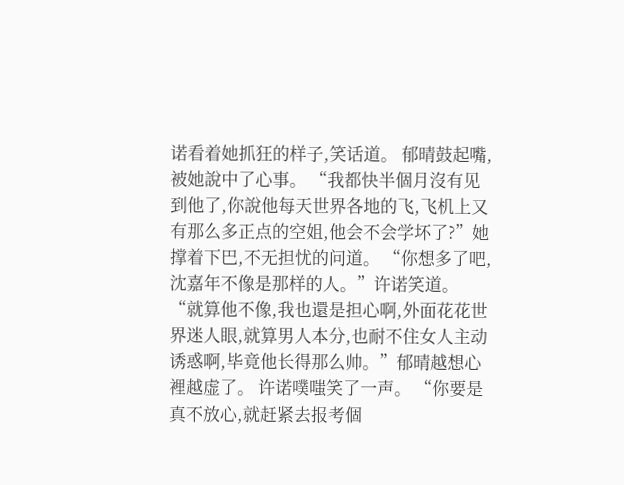诺看着她抓狂的样子,笑话道。 郁晴鼓起嘴,被她說中了心事。 “我都快半個月沒有见到他了,你說他每天世界各地的飞,飞机上又有那么多正点的空姐,他会不会学坏了?”她撑着下巴,不无担忧的问道。 “你想多了吧,沈嘉年不像是那样的人。”许诺笑道。 “就算他不像,我也還是担心啊,外面花花世界迷人眼,就算男人本分,也耐不住女人主动诱惑啊,毕竟他长得那么帅。”郁晴越想心裡越虚了。 许诺噗嗤笑了一声。 “你要是真不放心,就赶紧去报考個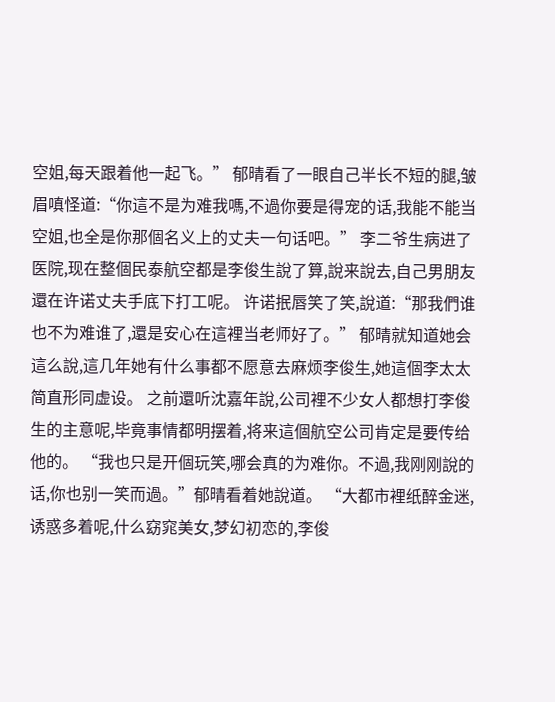空姐,每天跟着他一起飞。” 郁晴看了一眼自己半长不短的腿,皱眉嗔怪道:“你這不是为难我嗎,不過你要是得宠的话,我能不能当空姐,也全是你那個名义上的丈夫一句话吧。” 李二爷生病进了医院,现在整個民泰航空都是李俊生說了算,說来說去,自己男朋友還在许诺丈夫手底下打工呢。 许诺抿唇笑了笑,說道:“那我們谁也不为难谁了,還是安心在這裡当老师好了。” 郁晴就知道她会這么說,這几年她有什么事都不愿意去麻烦李俊生,她這個李太太简直形同虚设。 之前還听沈嘉年說,公司裡不少女人都想打李俊生的主意呢,毕竟事情都明摆着,将来這個航空公司肯定是要传给他的。 “我也只是开個玩笑,哪会真的为难你。不過,我刚刚說的话,你也别一笑而過。”郁晴看着她說道。 “大都市裡纸醉金迷,诱惑多着呢,什么窈窕美女,梦幻初恋的,李俊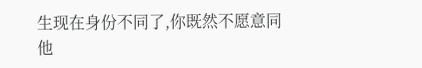生现在身份不同了,你既然不愿意同他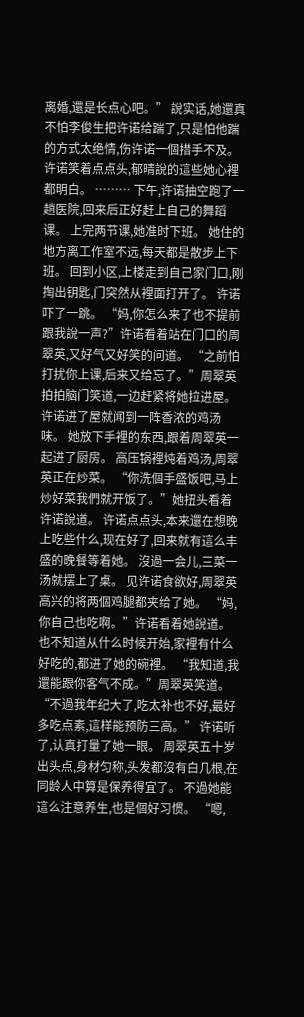离婚,還是长点心吧。” 說实话,她還真不怕李俊生把许诺给踹了,只是怕他踹的方式太绝情,伤许诺一個措手不及。 许诺笑着点点头,郁晴說的這些她心裡都明白。 ……… 下午,许诺抽空跑了一趟医院,回来后正好赶上自己的舞蹈课。 上完两节课,她准时下班。 她住的地方离工作室不远,每天都是散步上下班。 回到小区,上楼走到自己家门口,刚掏出钥匙,门突然从裡面打开了。 许诺吓了一跳。 “妈,你怎么来了也不提前跟我說一声?”许诺看着站在门口的周翠英,又好气又好笑的问道。 “之前怕打扰你上课,后来又给忘了。”周翠英拍拍脑门笑道,一边赶紧将她拉进屋。 许诺进了屋就闻到一阵香浓的鸡汤味。 她放下手裡的东西,跟着周翠英一起进了厨房。 高压锅裡炖着鸡汤,周翠英正在炒菜。 “你洗個手盛饭吧,马上炒好菜我們就开饭了。”她扭头看着许诺說道。 许诺点点头,本来還在想晚上吃些什么,现在好了,回来就有這么丰盛的晚餐等着她。 沒過一会儿,三菜一汤就摆上了桌。 见许诺食欲好,周翠英高兴的将两個鸡腿都夹给了她。 “妈,你自己也吃啊。”许诺看着她說道。 也不知道从什么时候开始,家裡有什么好吃的,都进了她的碗裡。 “我知道,我還能跟你客气不成。”周翠英笑道。 “不過我年纪大了,吃太补也不好,最好多吃点素,這样能预防三高。” 许诺听了,认真打量了她一眼。 周翠英五十岁出头点,身材匀称,头发都沒有白几根,在同龄人中算是保养得宜了。 不過她能這么注意养生,也是個好习惯。 “嗯,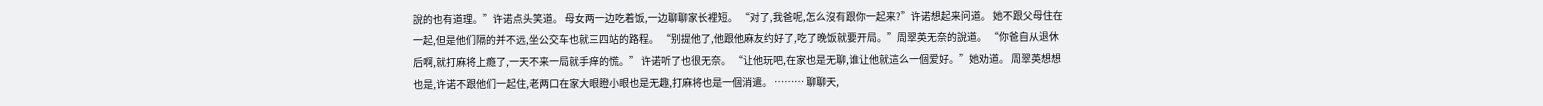說的也有道理。”许诺点头笑道。 母女两一边吃着饭,一边聊聊家长裡短。 “对了,我爸呢,怎么沒有跟你一起来?”许诺想起来问道。 她不跟父母住在一起,但是他们隔的并不远,坐公交车也就三四站的路程。 “别提他了,他跟他麻友约好了,吃了晚饭就要开局。”周翠英无奈的說道。 “你爸自从退休后啊,就打麻将上瘾了,一天不来一局就手痒的慌。” 许诺听了也很无奈。 “让他玩吧,在家也是无聊,谁让他就這么一個爱好。”她劝道。 周翠英想想也是,许诺不跟他们一起住,老两口在家大眼瞪小眼也是无趣,打麻将也是一個消遣。 ……… 聊聊天,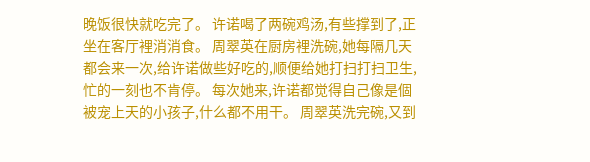晚饭很快就吃完了。 许诺喝了两碗鸡汤,有些撑到了,正坐在客厅裡消消食。 周翠英在厨房裡洗碗,她每隔几天都会来一次,给许诺做些好吃的,顺便给她打扫打扫卫生,忙的一刻也不肯停。 每次她来,许诺都觉得自己像是個被宠上天的小孩子,什么都不用干。 周翠英洗完碗,又到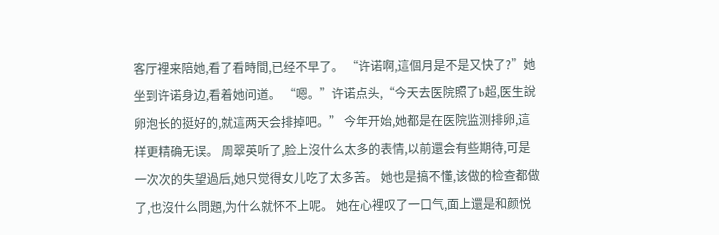客厅裡来陪她,看了看時間,已经不早了。 “许诺啊,這個月是不是又快了?”她坐到许诺身边,看着她问道。 “嗯。”许诺点头,“今天去医院照了b超,医生說卵泡长的挺好的,就這两天会排掉吧。” 今年开始,她都是在医院监测排卵,這样更精确无误。 周翠英听了,脸上沒什么太多的表情,以前還会有些期待,可是一次次的失望過后,她只觉得女儿吃了太多苦。 她也是搞不懂,该做的检查都做了,也沒什么問題,为什么就怀不上呢。 她在心裡叹了一口气,面上還是和颜悦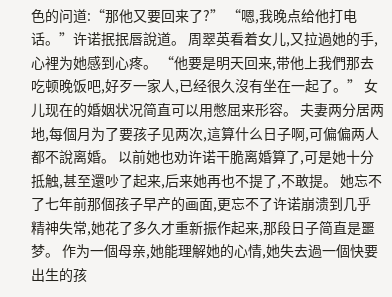色的问道:“那他又要回来了?” “嗯,我晚点给他打电话。”许诺抿抿唇說道。 周翠英看着女儿,又拉過她的手,心裡为她感到心疼。 “他要是明天回来,带他上我們那去吃顿晚饭吧,好歹一家人,已经很久沒有坐在一起了。” 女儿现在的婚姻状况简直可以用憋屈来形容。 夫妻两分居两地,每個月为了要孩子见两次,這算什么日子啊,可偏偏两人都不說离婚。 以前她也劝许诺干脆离婚算了,可是她十分抵触,甚至還吵了起来,后来她再也不提了,不敢提。 她忘不了七年前那個孩子早产的画面,更忘不了许诺崩溃到几乎精神失常,她花了多久才重新振作起来,那段日子简直是噩梦。 作为一個母亲,她能理解她的心情,她失去過一個快要出生的孩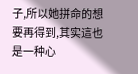子,所以她拼命的想要再得到,其实這也是一种心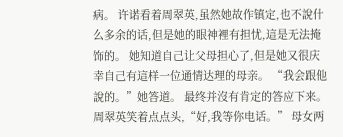病。 许诺看着周翠英,虽然她故作镇定,也不說什么多余的话,但是她的眼神裡有担忧,這是无法掩饰的。 她知道自己让父母担心了,但是她又很庆幸自己有這样一位通情达理的母亲。 “我会跟他說的。”她答道。 最终并沒有肯定的答应下来。 周翠英笑着点点头,“好,我等你电话。” 母女两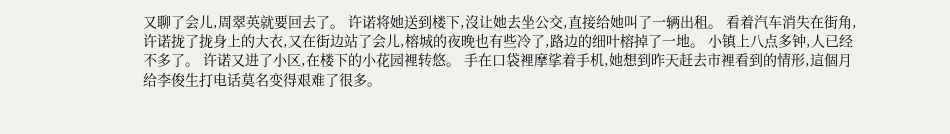又聊了会儿,周翠英就要回去了。 许诺将她送到楼下,沒让她去坐公交,直接给她叫了一辆出租。 看着汽车消失在街角,许诺拢了拢身上的大衣,又在街边站了会儿,榕城的夜晚也有些冷了,路边的细叶榕掉了一地。 小镇上八点多钟,人已经不多了。 许诺又进了小区,在楼下的小花园裡转悠。 手在口袋裡摩挲着手机,她想到昨天赶去市裡看到的情形,這個月给李俊生打电话莫名变得艰难了很多。